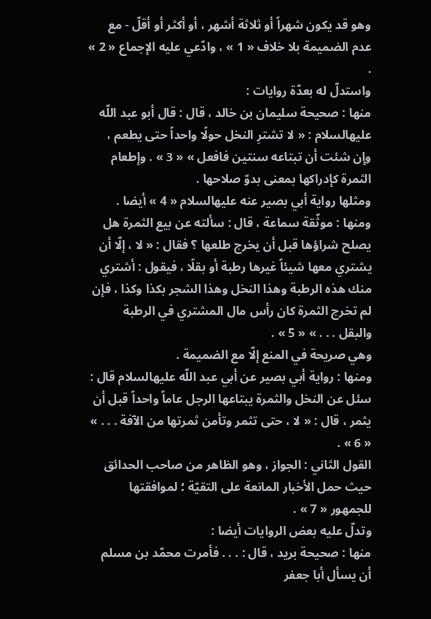وهو قد يكون شهراً أو ثلاثة أشهر ، أو أكثر أو أقلّ - مع عدم الضميمة بلا خلاف « 1 » ، وادّعي عليه الإجماع « 2 » .
واستدلّ له بعدّة روايات :
منها : صحيحة سليمان بن خالد ، قال : قال أبو عبد اللّه عليهالسلام : « لا تشترِ النخل حولًا واحداً حتى يطعم ، وإن شئت أن تبتاعه سنتين فافعل » « 3 » . وإطعام الثمرة كإدراكها بمعنى بدوّ صلاحها .
ومثلها رواية أبي بصير عنه عليهالسلام « 4 » أيضا .
ومنها : موثّقة سماعة ، قال : سألته عن بيع الثمرة هل يصلح شراؤها قبل أن يخرج طلعها ؟ فقال : « لا ، إلّا أن يشتري معها شيئاً غيرها رطبة أو بقلًا ، فيقول : أشتري منك هذه الرطبة وهذا النخل وهذا الشجر بكذا وكذا ، فإن لم تخرج الثمرة كان رأس مال المشتري في الرطبة والبقل . . . » « 5 » .
وهي صريحة في المنع إلّا مع الضميمة .
ومنها : رواية أبي بصير عن أبي عبد اللّه عليهالسلام قال : سئل عن النخل والثمرة يبتاعها الرجل عاماً واحداً قبل أن يثمر ، قال : « لا ، حتى تثمر وتأمن ثمرتها من الآفة . . . » « 6 » .
القول الثاني : الجواز ، وهو الظاهر من صاحب الحدائق حيث حمل الأخبار المانعة على التقيّة ؛ لموافقتها للجمهور « 7 » .
وتدلّ عليه بعض الروايات أيضا :
منها : صحيحة بريد ، قال : . . . فأمرت محمّد بن مسلم أن يسأل أبا جعفر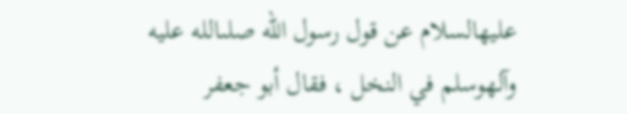عليهالسلام عن قول رسول اللّه صلىالله عليه وآلهوسلم في النخل ، فقال أبو جعفر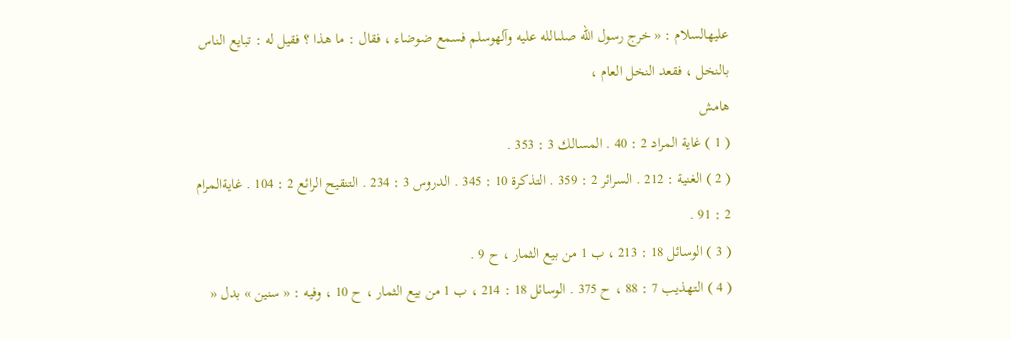عليهالسلام : « خرج رسول اللّه صلىالله عليه وآلهوسلم فسمع ضوضاء ، فقال : ما هذا ؟ فقيل له : تبايع الناس بالنخل ، فقعد النخل العام ،
هامش
( 1 ) غاية المراد 2 : 40 . المسالك 3 : 353 .
( 2 ) الغنية : 212 . السرائر 2 : 359 . التذكرة 10 : 345 . الدروس 3 : 234 . التنقيح الرائع 2 : 104 . غايةالمرام 2 : 91 .
( 3 ) الوسائل 18 : 213 ، ب 1 من بيع الثمار ، ح 9 .
( 4 ) التهذيب 7 : 88 ، ح 375 . الوسائل 18 : 214 ، ب 1 من بيع الثمار ، ح 10 ، وفيه : « سنين » بدل «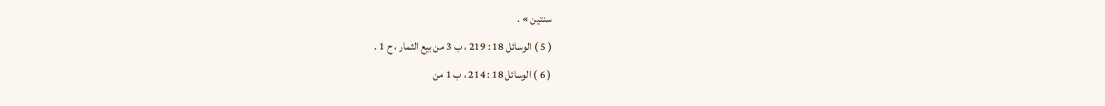سنتين » .
( 5 ) الوسائل 18 : 219 ، ب 3 من بيع الثمار ، ح 1 .
( 6 ) الوسائل 18 : 214 ، ب 1 من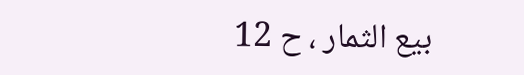بيع الثمار ، ح 12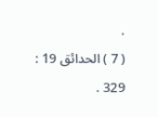.
( 7 ) الحدائق 19 : 329 .